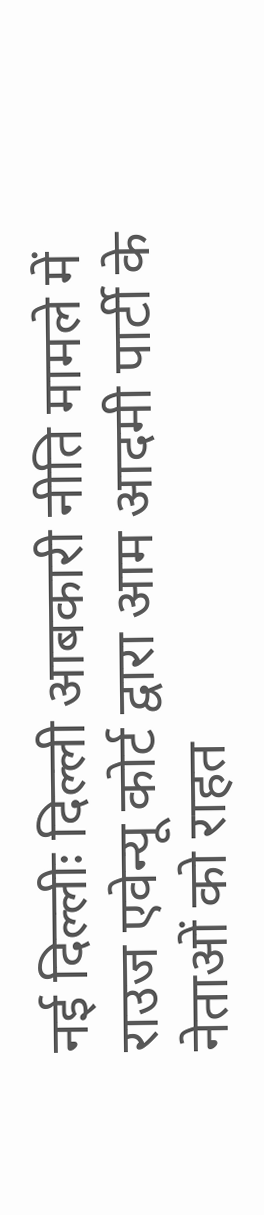नई दिल्लीः दिल्ली आबकारी नीति मामले में राउज एवेन्यू कोर्ट द्वारा आम आदमी पार्टी के नेताओं को राहत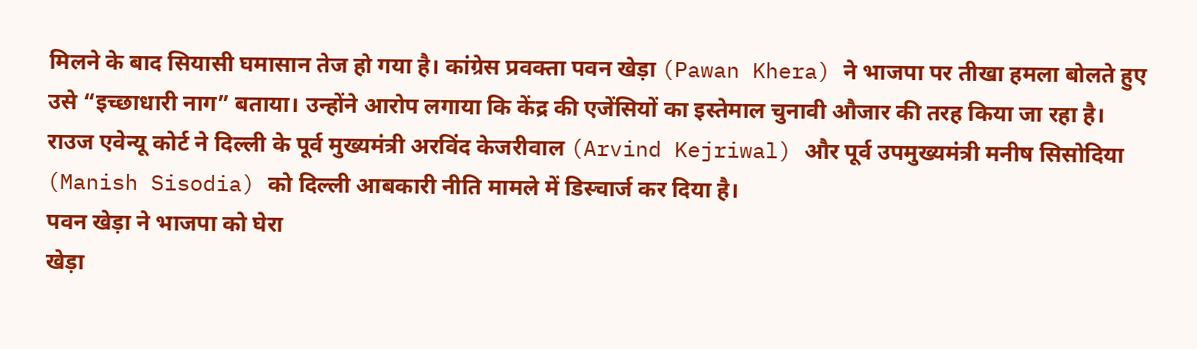मिलने के बाद सियासी घमासान तेज हो गया है। कांग्रेस प्रवक्ता पवन खेड़ा (Pawan Khera) ने भाजपा पर तीखा हमला बोलते हुए उसे “इच्छाधारी नाग” बताया। उन्होंने आरोप लगाया कि केंद्र की एजेंसियों का इस्तेमाल चुनावी औजार की तरह किया जा रहा है।
राउज एवेन्यू कोर्ट ने दिल्ली के पूर्व मुख्यमंत्री अरविंद केजरीवाल (Arvind Kejriwal) और पूर्व उपमुख्यमंत्री मनीष सिसोदिया (Manish Sisodia) को दिल्ली आबकारी नीति मामले में डिस्चार्ज कर दिया है।
पवन खेड़ा ने भाजपा को घेरा
खेड़ा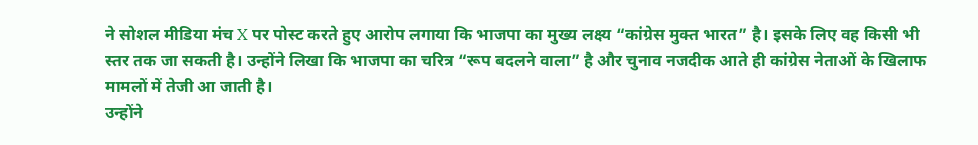ने सोशल मीडिया मंच X पर पोस्ट करते हुए आरोप लगाया कि भाजपा का मुख्य लक्ष्य “कांग्रेस मुक्त भारत” है। इसके लिए वह किसी भी स्तर तक जा सकती है। उन्होंने लिखा कि भाजपा का चरित्र “रूप बदलने वाला” है और चुनाव नजदीक आते ही कांग्रेस नेताओं के खिलाफ मामलों में तेजी आ जाती है।
उन्होंने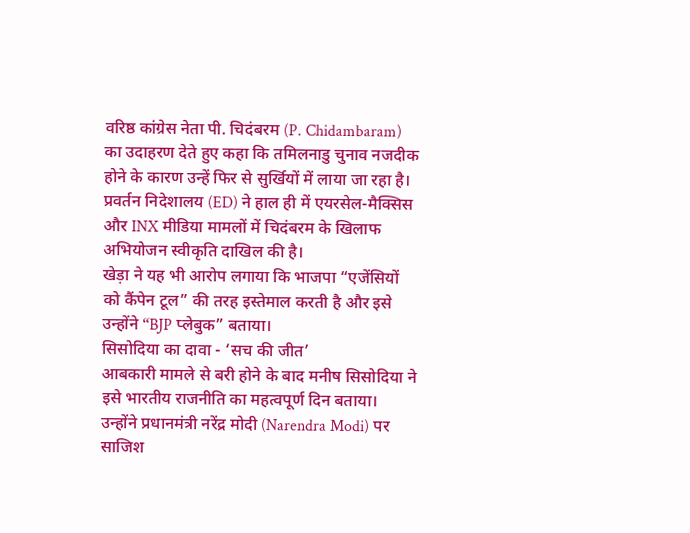वरिष्ठ कांग्रेस नेता पी. चिदंबरम (P. Chidambaram) का उदाहरण देते हुए कहा कि तमिलनाडु चुनाव नजदीक होने के कारण उन्हें फिर से सुर्खियों में लाया जा रहा है। प्रवर्तन निदेशालय (ED) ने हाल ही में एयरसेल-मैक्सिस और INX मीडिया मामलों में चिदंबरम के खिलाफ अभियोजन स्वीकृति दाखिल की है।
खेड़ा ने यह भी आरोप लगाया कि भाजपा “एजेंसियों को कैंपेन टूल” की तरह इस्तेमाल करती है और इसे उन्होंने “BJP प्लेबुक” बताया।
सिसोदिया का दावा - ‘सच की जीत’
आबकारी मामले से बरी होने के बाद मनीष सिसोदिया ने इसे भारतीय राजनीति का महत्वपूर्ण दिन बताया। उन्होंने प्रधानमंत्री नरेंद्र मोदी (Narendra Modi) पर साजिश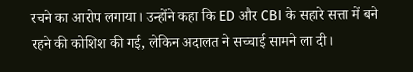रचने का आरोप लगाया। उन्होंने कहा कि ED और CBI के सहारे सत्ता में बने रहने की कोशिश की गई, लेकिन अदालत ने सच्चाई सामने ला दी।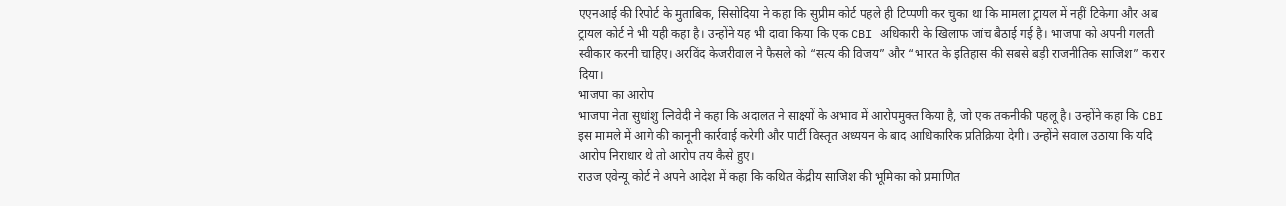एएनआई की रिपोर्ट के मुताबिक, सिसोदिया ने कहा कि सुप्रीम कोर्ट पहले ही टिप्पणी कर चुका था कि मामला ट्रायल में नहीं टिकेगा और अब ट्रायल कोर्ट ने भी यही कहा है। उन्होंने यह भी दावा किया कि एक CBI अधिकारी के खिलाफ जांच बैठाई गई है। भाजपा को अपनी गलती स्वीकार करनी चाहिए। अरविंद केजरीवाल ने फैसले को “सत्य की विजय” और “भारत के इतिहास की सबसे बड़ी राजनीतिक साजिश” करार दिया।
भाजपा का आरोप
भाजपा नेता सुधांशु त्निवेदी ने कहा कि अदालत ने साक्ष्यों के अभाव में आरोपमुक्त किया है, जो एक तकनीकी पहलू है। उन्होंने कहा कि CBI इस मामले में आगे की कानूनी कार्रवाई करेगी और पार्टी विस्तृत अध्ययन के बाद आधिकारिक प्रतिक्रिया देगी। उन्होंने सवाल उठाया कि यदि आरोप निराधार थे तो आरोप तय कैसे हुए।
राउज एवेन्यू कोर्ट ने अपने आदेश में कहा कि कथित केंद्रीय साजिश की भूमिका को प्रमाणित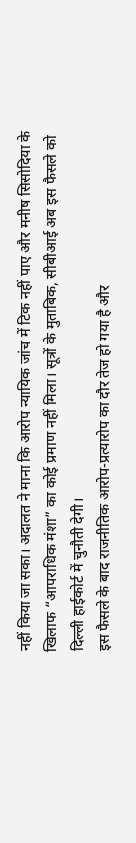नहीं किया जा सका। अदालत ने माना कि आरोप न्यायिक जांच में टिक नहीं पाए और मनीष सिसोदिया के खिलाफ “आपराधिक मंशा” का कोई प्रमाण नहीं मिला। सूत्रों के मुताबिक, सीबीआई अब इस फैसले को दिल्ली हाईकोर्ट में चुनौती देगी।
इस फैसले के बाद राजनीतिक आरोप-प्रत्यारोप का दौर तेज हो गया है और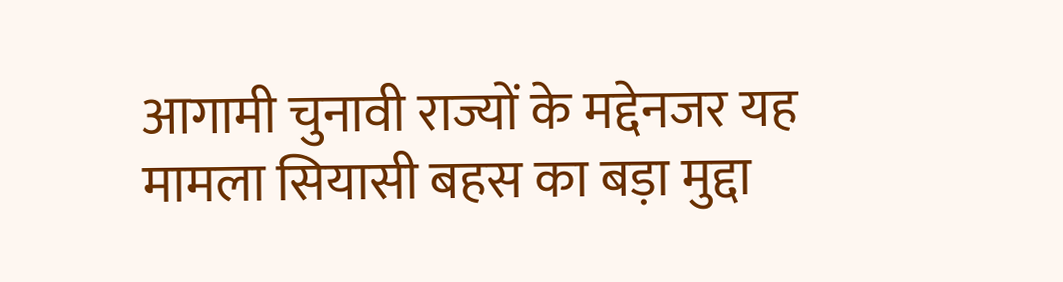आगामी चुनावी राज्यों के मद्देनजर यह मामला सियासी बहस का बड़ा मुद्दा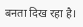बनता दिख रहा है।